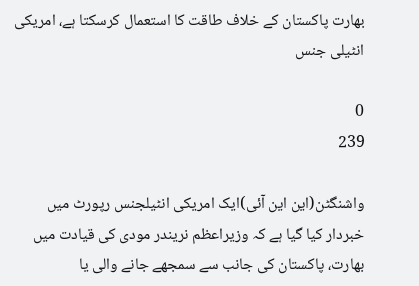بھارت پاکستان کے خلاف طاقت کا استعمال کرسکتا ہے، امریکی انٹیلی جنس

0
239

واشنگٹن(این این آئی)ایک امریکی انٹیلجنس رپورٹ میں خبردار کیا گیا ہے کہ وزیراعظم نریندر مودی کی قیادت میں بھارت، پاکستان کی جانب سے سمجھے جانے والی یا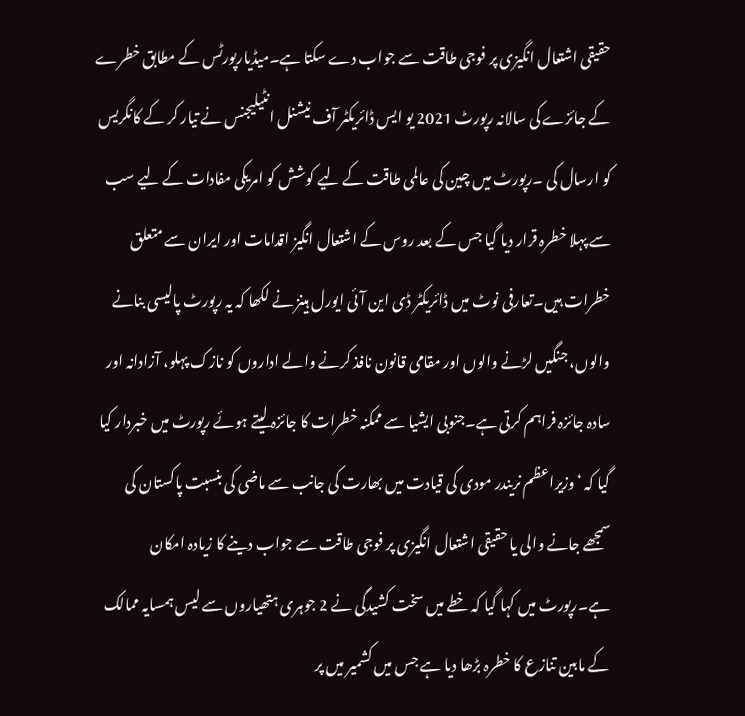حقیقی اشتعال انگیزی پر فوجی طاقت سے جواب دے سکتا ہے۔میڈیارپورٹس کے مطابق خطرے کے جائزے کی سالانہ رپورٹ 2021 یو ایس ڈائریکٹر آف نیشنل انٹیلیجنس نے تیار کر کے کانگریس کو ارسال کی ۔رپورٹ میں چین کی عالمی طاقت کے لیے کوشش کو امریکی مفادات کے لیے سب سے پہلا خطرہ قرار دیا گیا جس کے بعد روس کے اشتعال انگیز اقدامات اور ایران سے متعلق خطرات ہیں۔تعارفی نوٹ میں ڈائریکٹر ڈی این آئی ایورل ہینز نے لکھا کہ یہ رپورٹ پالیسی بنانے والوں، جنگیں لڑنے والوں اور مقامی قانون نافذ کرنے والے اداروں کو نازک پہلو، آزادانہ اور سادہ جائزہ فراہم کرتی ہے۔جنوبی ایشیا سے ممکنہ خطرات کا جائزہ لیتے ہوئے رپورٹ میں خبردار کیا گیا کہ ‘وزیراعظم نریندر مودی کی قیادت میں بھارت کی جانب سے ماضی کی بنسبت پاکستان کی سمجھے جانے والی یا حقیقی اشتعال انگیزی پر فوجی طاقت سے جواب دینے کا زیادہ امکان ہے۔رپورٹ میں کہا گیا کہ خطے میں سخت کشیدگی نے 2 جوہری ہتھیاروں سے لیس ہمسایہ ممالک کے مابین تنازع کا خطرہ بڑھا دیا ہے جس میں کشمیر میں پر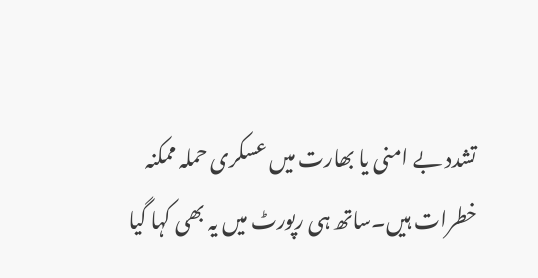تشدد بے امنی یا بھارت میں عسکری حملہ ممکنہ خطرات ہیں۔ساتھ ہی رپورٹ میں یہ بھی کہا گیا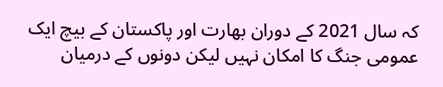کہ سال 2021 کے دوران بھارت اور پاکستان کے بیچ ایک عمومی جنگ کا امکان نہیں لیکن دونوں کے درمیان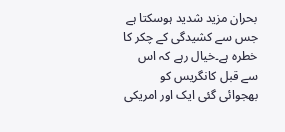بحران مزید شدید ہوسکتا ہے جس سے کشیدگی کے چکر کا خطرہ ہے۔خیال رہے کہ اس سے قبل کانگریس کو بھجوائی گئی ایک اور امریکی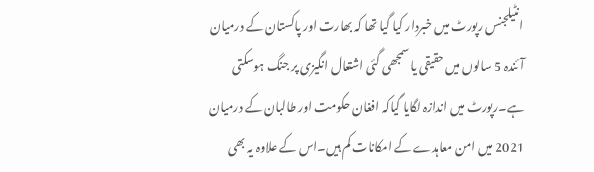انٹیلجنس رپورٹ میں خبردار کیا گیا تھا کہ بھارت اور پاکستان کے درمیان آئندہ 5 سالوں میں حقیقی یا سمجھی گئی اشتعال انگیزی پر جنگ ہوسکتی ہے۔رپورٹ میں اندازہ لگایا گیاکہ افغان حکومت اور طالبان کے درمیان 2021 میں امن معاہدے کے امکانات کم ہیں۔اس کے علاوہ یہ بھی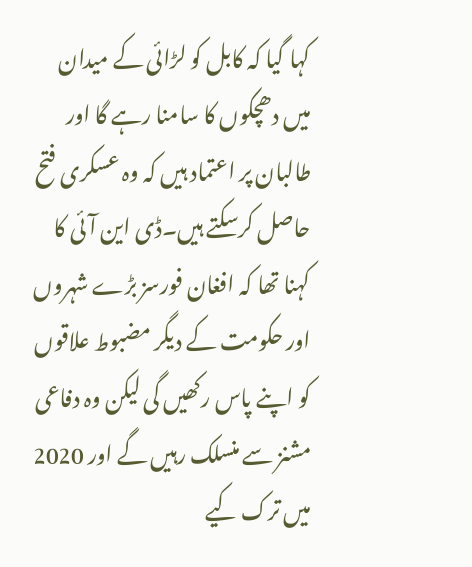کہا گیا کہ کابل کو لڑائی کے میدان میں دھچکوں کا سامنا رہے گا اور طالبان پر اعتماد ہیں کہ وہ عسکری فتح حاصل کرسکتے ہیں۔ڈی این آئی کا کہنا تھا کہ افغان فورسز بڑے شہروں اور حکومت کے دیگر مضبوط علاقوں کو اپنے پاس رکھیں گی لیکن وہ دفاعی مشنز سے منسلک رہیں گے اور 2020 میں ترک کیے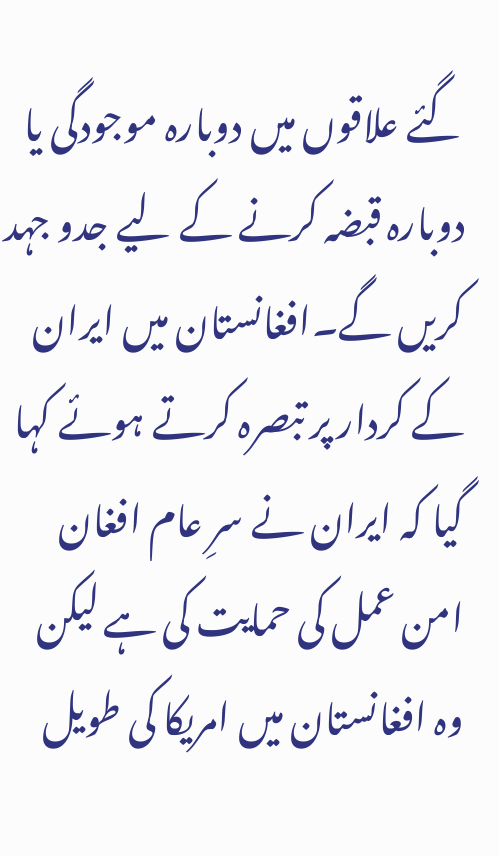گئے علاقوں میں دوبارہ موجودگی یا دوبارہ قبضہ کرنے کے لیے جدو جہد کریں گے۔افغانستان میں ایران کے کردار پر تبصرہ کرتے ہوئے کہا گیا کہ ایران نے سرِ عام افغان امن عمل کی حمایت کی ہے لیکن وہ افغانستان میں امریکا کی طویل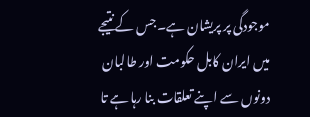موجودگی پر پریشان ہے۔جس کے نتیجے میں ایران کابل حکومت اور طالبان دونوں سے اپنے تعلقات بنا رہا ہے تا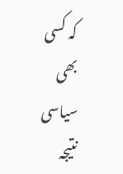کہ کسی بھی سیاسی نتیجہ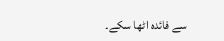سے فائدہ اٹھا سکے۔